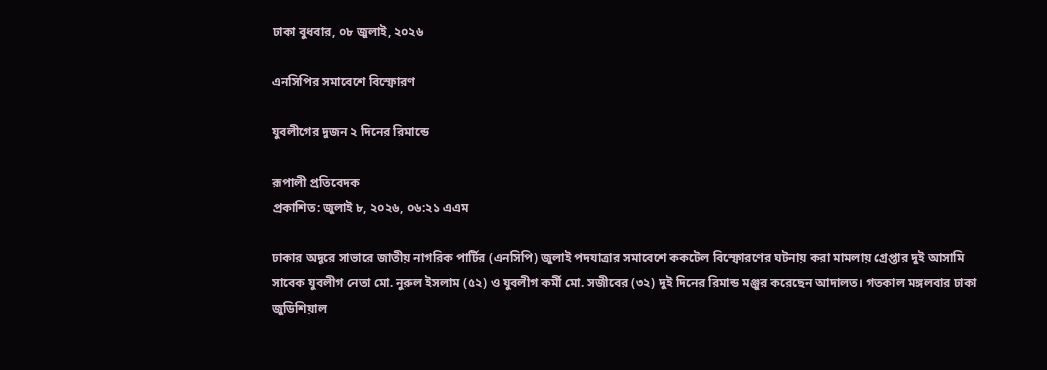ঢাকা বুধবার, ০৮ জুলাই, ২০২৬

এনসিপির সমাবেশে বিস্ফোরণ

যুবলীগের দুজন ২ দিনের রিমান্ডে

রূপালী প্রতিবেদক
প্রকাশিত: জুলাই ৮, ২০২৬, ০৬:২১ এএম

ঢাকার অদূরে সাভারে জাতীয় নাগরিক পার্টির (এনসিপি) জুলাই পদযাত্রার সমাবেশে ককটেল বিস্ফোরণের ঘটনায় করা মামলায় গ্রেপ্তার দুই আসামি সাবেক যুবলীগ নেতা মো. নুরুল ইসলাম (৫২) ও যুবলীগ কর্মী মো. সজীবের (৩২) দুই দিনের রিমান্ড মঞ্জুর করেছেন আদালত। গতকাল মঙ্গলবার ঢাকা জুডিশিয়াল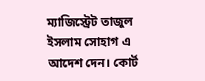ম্যাজিস্ট্রেট তাজুল ইসলাম সোহাগ এ আদেশ দেন। কোর্ট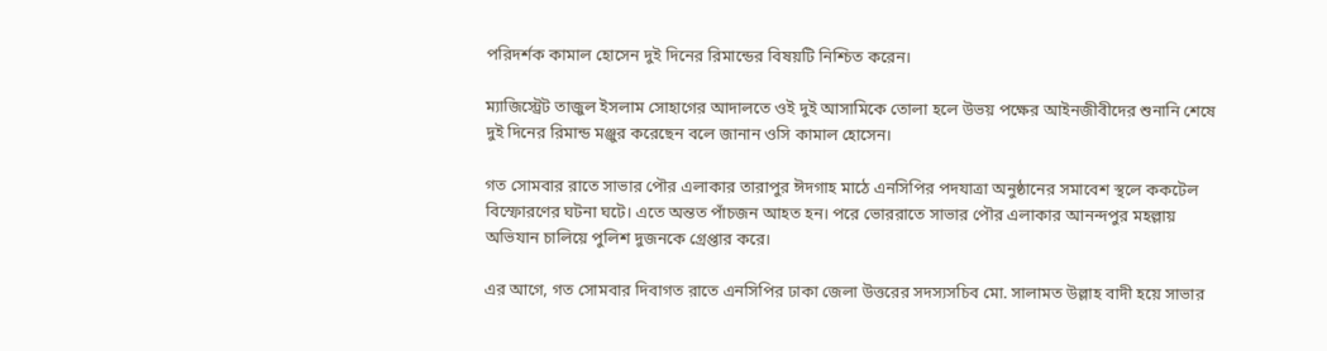পরিদর্শক কামাল হোসেন দুই দিনের রিমান্ডের বিষয়টি নিশ্চিত করেন।

ম্যাজিস্ট্রেট তাজুল ইসলাম সোহাগের আদালতে ওই দুই আসামিকে তোলা হলে উভয় পক্ষের আইনজীবীদের শুনানি শেষে দুই দিনের রিমান্ড মঞ্জুর করেছেন বলে জানান ওসি কামাল হোসেন।

গত সোমবার রাতে সাভার পৌর এলাকার তারাপুর ঈদগাহ মাঠে এনসিপির পদযাত্রা অনুষ্ঠানের সমাবেশ স্থলে ককটেল বিস্ফোরণের ঘটনা ঘটে। এতে অন্তত পাঁচজন আহত হন। পরে ভোররাতে সাভার পৌর এলাকার আনন্দপুর মহল্লায় অভিযান চালিয়ে পুলিশ দুজনকে গ্রেপ্তার করে।

এর আগে, গত সোমবার দিবাগত রাতে এনসিপির ঢাকা জেলা উত্তরের সদস্যসচিব মো. সালামত উল্লাহ বাদী হয়ে সাভার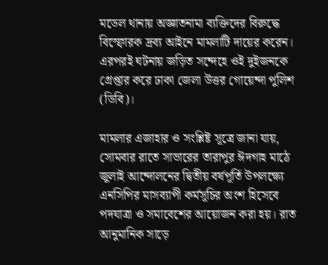মডেল থানায় অজ্ঞাতনামা ব্যক্তিদের বিরুদ্ধে বিস্ফোরক দ্রব্য আইনে মামলাটি দায়ের করেন। এরপরই ঘটনায় জড়িত সন্দেহে ওই দুইজনকে গ্রেপ্তার করে ঢাকা জেলা উত্তর গোয়েন্দা পুলিশ (ডিবি)।

মামলার এজাহার ও সংশ্লিষ্ট সূত্রে জানা যায়, সোমবার রাতে সাভারের তারাপুর ঈদগাহ মাঠে জুলাই আন্দোলনের দ্বিতীয় বর্ষপূর্তি উপলক্ষ্যে এনসিপির মাসব্যাপী কর্মসূচির অংশ হিসেবে পদযাত্রা ও সমাবেশের আয়োজন করা হয়। রাত আনুমানিক সাড়ে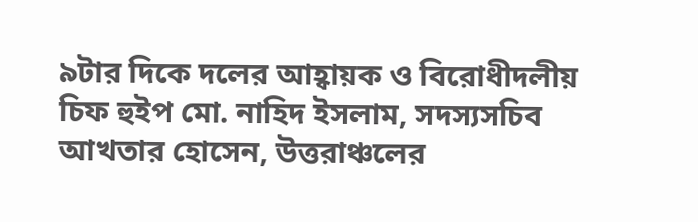৯টার দিকে দলের আহ্বায়ক ও বিরোধীদলীয় চিফ হুইপ মো. নাহিদ ইসলাম, সদস্যসচিব আখতার হোসেন, উত্তরাঞ্চলের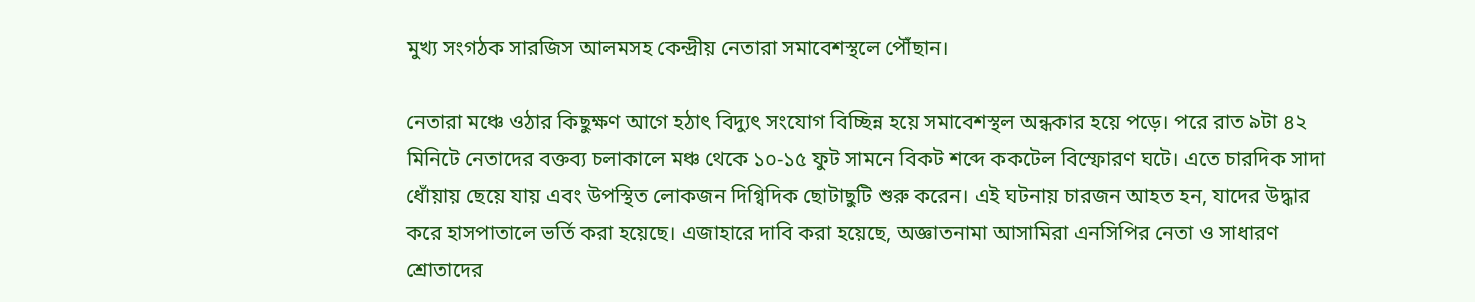মুখ্য সংগঠক সারজিস আলমসহ কেন্দ্রীয় নেতারা সমাবেশস্থলে পৌঁছান।

নেতারা মঞ্চে ওঠার কিছুক্ষণ আগে হঠাৎ বিদ্যুৎ সংযোগ বিচ্ছিন্ন হয়ে সমাবেশস্থল অন্ধকার হয়ে পড়ে। পরে রাত ৯টা ৪২ মিনিটে নেতাদের বক্তব্য চলাকালে মঞ্চ থেকে ১০-১৫ ফুট সামনে বিকট শব্দে ককটেল বিস্ফোরণ ঘটে। এতে চারদিক সাদা ধোঁয়ায় ছেয়ে যায় এবং উপস্থিত লোকজন দিগ্বিদিক ছোটাছুটি শুরু করেন। এই ঘটনায় চারজন আহত হন, যাদের উদ্ধার করে হাসপাতালে ভর্তি করা হয়েছে। এজাহারে দাবি করা হয়েছে, অজ্ঞাতনামা আসামিরা এনসিপির নেতা ও সাধারণ শ্রোতাদের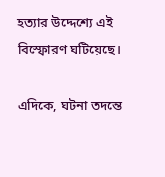হত্যার উদ্দেশ্যে এই বিস্ফোরণ ঘটিয়েছে।

এদিকে, ঘটনা তদন্তে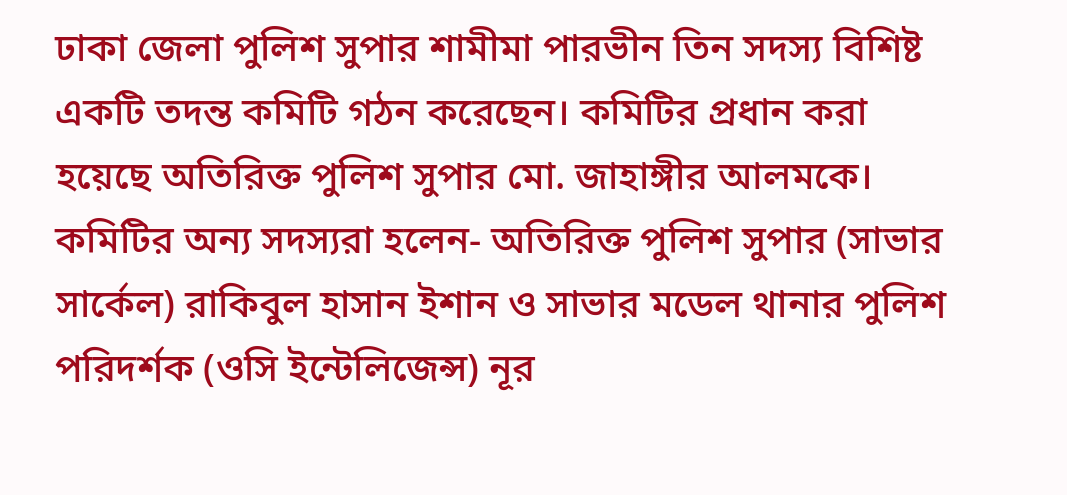ঢাকা জেলা পুলিশ সুপার শামীমা পারভীন তিন সদস্য বিশিষ্ট একটি তদন্ত কমিটি গঠন করেছেন। কমিটির প্রধান করা হয়েছে অতিরিক্ত পুলিশ সুপার মো. জাহাঙ্গীর আলমকে। কমিটির অন্য সদস্যরা হলেন- অতিরিক্ত পুলিশ সুপার (সাভার সার্কেল) রাকিবুল হাসান ইশান ও সাভার মডেল থানার পুলিশ পরিদর্শক (ওসি ইন্টেলিজেন্স) নূর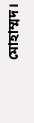মোহাম্মদ।